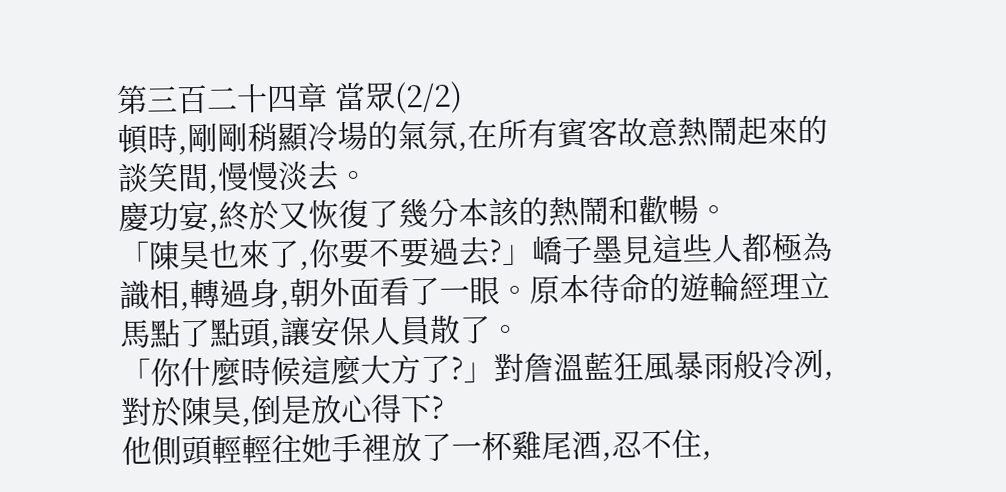第三百二十四章 當眾(2/2)
頓時,剛剛稍顯冷場的氣氛,在所有賓客故意熱鬧起來的談笑間,慢慢淡去。
慶功宴,終於又恢復了幾分本該的熱鬧和歡暢。
「陳昊也來了,你要不要過去?」嶠子墨見這些人都極為識相,轉過身,朝外面看了一眼。原本待命的遊輪經理立馬點了點頭,讓安保人員散了。
「你什麼時候這麼大方了?」對詹溫藍狂風暴雨般冷冽,對於陳昊,倒是放心得下?
他側頭輕輕往她手裡放了一杯雞尾酒,忍不住,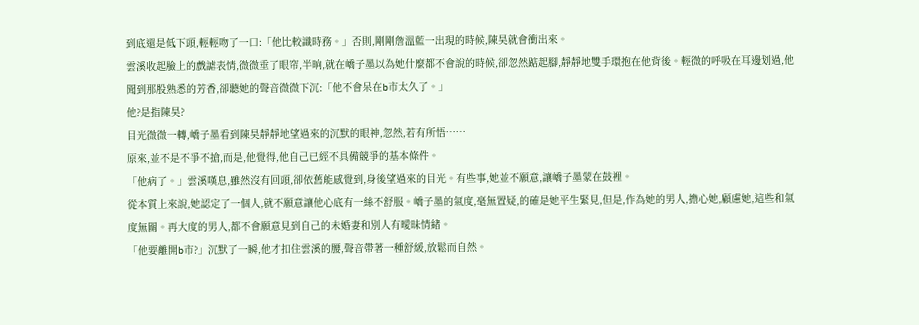到底還是低下頭,輕輕吻了一口:「他比較識時務。」否則,剛剛詹溫藍一出現的時候,陳昊就會衝出來。
雲溪收起臉上的戲謔表情,微微垂了眼帘,半晌,就在嶠子墨以為她什麼都不會說的時候,卻忽然踮起腳,靜靜地雙手環抱在他背後。輕微的呼吸在耳邊划過,他聞到那股熟悉的芳香,卻聽她的聲音微微下沉:「他不會呆在b市太久了。」
他?是指陳昊?
目光微微一轉,嶠子墨看到陳昊靜靜地望過來的沉默的眼神,忽然,若有所悟……
原來,並不是不爭不搶,而是,他覺得,他自己已經不具備競爭的基本條件。
「他病了。」雲溪嘆息,雖然沒有回頭,卻依舊能感覺到,身後望過來的目光。有些事,她並不願意,讓嶠子墨蒙在鼓裡。
從本質上來說,她認定了一個人,就不願意讓他心底有一絲不舒服。嶠子墨的氣度,毫無置疑,的確是她平生緊見,但是,作為她的男人,擔心她,顧慮她,這些和氣度無關。再大度的男人,都不會願意見到自己的未婚妻和別人有曖昧情緒。
「他要離開b市?」沉默了一瞬,他才扣住雲溪的腰,聲音帶著一種舒緩,放鬆而自然。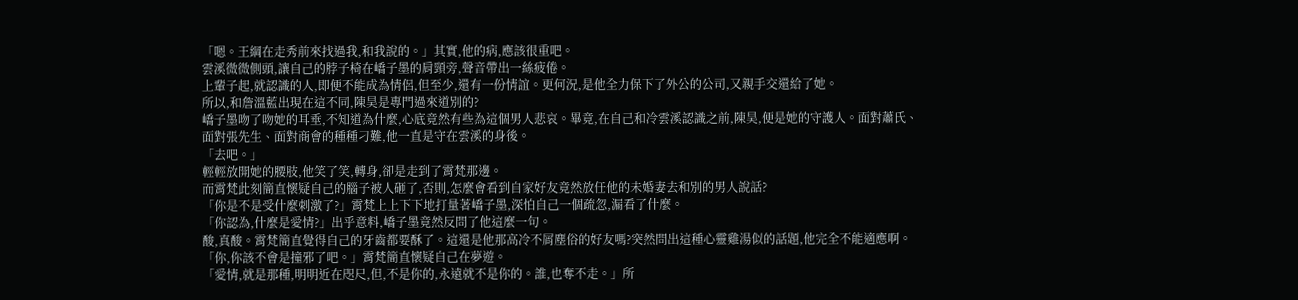「嗯。王綱在走秀前來找過我,和我說的。」其實,他的病,應該很重吧。
雲溪微微側頭,讓自己的脖子椅在嶠子墨的肩頸旁,聲音帶出一絲疲倦。
上輩子起,就認識的人,即便不能成為情侶,但至少,還有一份情誼。更何況,是他全力保下了外公的公司,又親手交還給了她。
所以,和詹溫藍出現在這不同,陳昊是專門過來道別的?
嶠子墨吻了吻她的耳垂,不知道為什麼,心底竟然有些為這個男人悲哀。畢竟,在自己和冷雲溪認識之前,陳昊,便是她的守護人。面對蕭氏、面對張先生、面對商會的種種刁難,他一直是守在雲溪的身後。
「去吧。」
輕輕放開她的腰肢,他笑了笑,轉身,卻是走到了霄梵那邊。
而霄梵此刻簡直懷疑自己的腦子被人砸了,否則,怎麼會看到自家好友竟然放任他的未婚妻去和別的男人說話?
「你是不是受什麼刺激了?」霄梵上上下下地打量著嶠子墨,深怕自己一個疏忽,漏看了什麼。
「你認為,什麼是愛情?」出乎意料,嶠子墨竟然反問了他這麼一句。
酸,真酸。霄梵簡直覺得自己的牙齒都要酥了。這還是他那高冷不屑塵俗的好友嗎?突然問出這種心靈雞湯似的話題,他完全不能適應啊。
「你,你該不會是撞邪了吧。」霄梵簡直懷疑自己在夢遊。
「愛情,就是那種,明明近在咫尺,但,不是你的,永遠就不是你的。誰,也奪不走。」所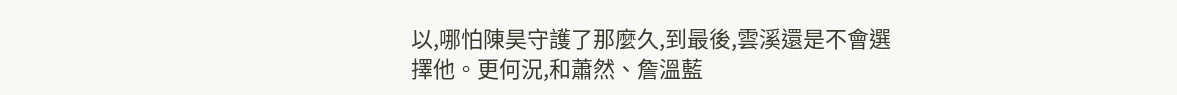以,哪怕陳昊守護了那麼久,到最後,雲溪還是不會選擇他。更何況,和蕭然、詹溫藍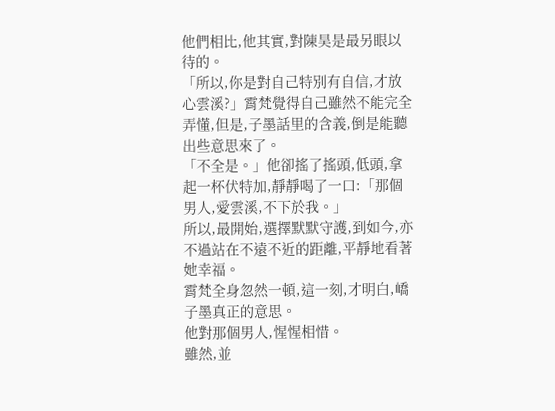他們相比,他其實,對陳昊是最另眼以待的。
「所以,你是對自己特別有自信,才放心雲溪?」霄梵覺得自己雖然不能完全弄懂,但是,子墨話里的含義,倒是能聽出些意思來了。
「不全是。」他卻搖了搖頭,低頭,拿起一杯伏特加,靜靜喝了一口:「那個男人,愛雲溪,不下於我。」
所以,最開始,選擇默默守護,到如今,亦不過站在不遠不近的距離,平靜地看著她幸福。
霄梵全身忽然一頓,這一刻,才明白,嶠子墨真正的意思。
他對那個男人,惺惺相惜。
雖然,並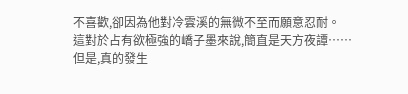不喜歡,卻因為他對冷雲溪的無微不至而願意忍耐。
這對於占有欲極強的嶠子墨來說,簡直是天方夜譚……
但是,真的發生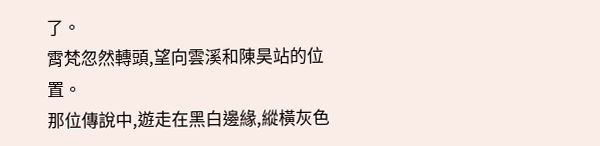了。
霄梵忽然轉頭,望向雲溪和陳昊站的位置。
那位傳說中,遊走在黑白邊緣,縱橫灰色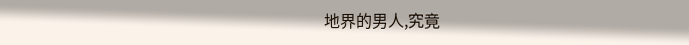地界的男人,究竟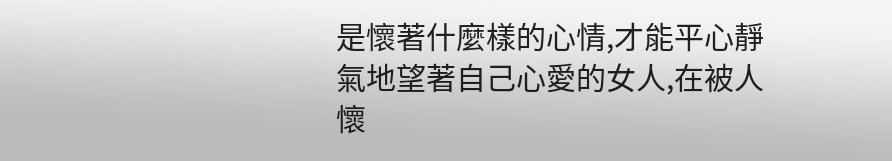是懷著什麼樣的心情,才能平心靜氣地望著自己心愛的女人,在被人懷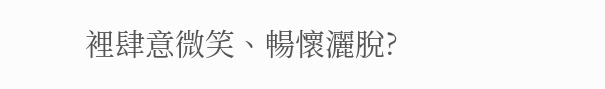裡肆意微笑、暢懷灑脫?